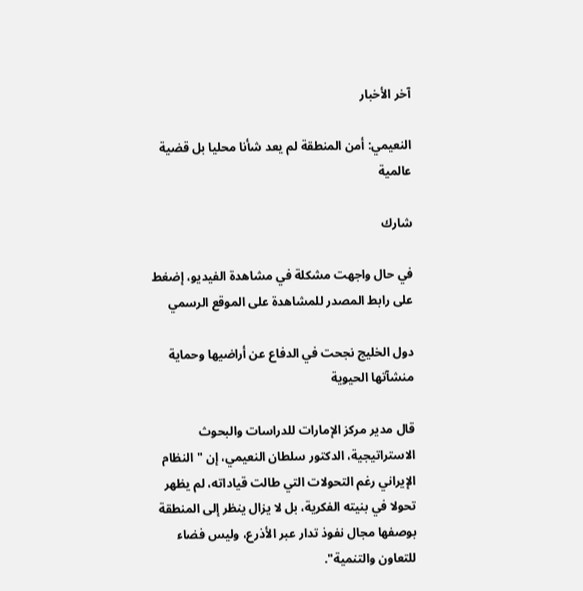آخر الأخبار

النعيمي: أمن المنطقة لم يعد شأنا محليا بل قضية عالمية

شارك

في حال واجهت مشكلة في مشاهدة الفيديو، إضغط على رابط المصدر للمشاهدة على الموقع الرسمي

دول الخليج نجحت في الدفاع عن أراضيها وحماية منشآتها الحيوية

قال مدير مركز الإمارات للدراسات والبحوث الاستراتيجية، الدكتور سلطان النعيمي، إن "النظام الإيراني رغم التحولات التي طالت قياداته، لم يظهر تحولا في بنيته الفكرية، بل لا يزال ينظر إلى المنطقة بوصفها مجال نفوذ تدار عبر الأذرع، وليس فضاء للتعاون والتنمية".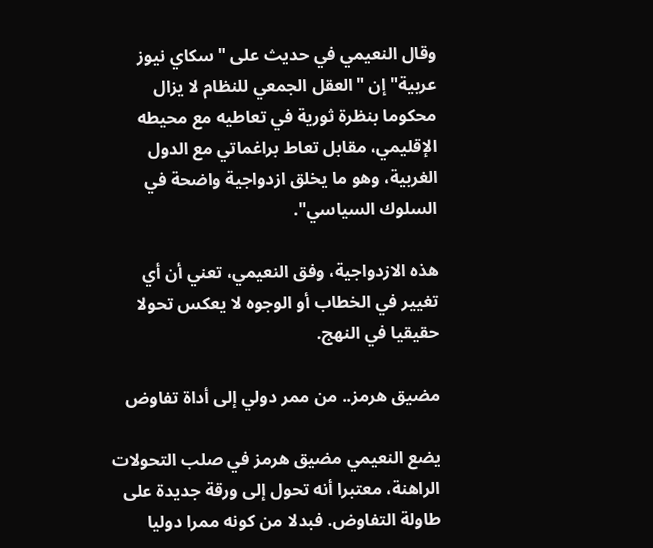وقال النعيمي في حديث على "سكاي نيوز عربية" إن "العقل الجمعي للنظام لا يزال محكوما بنظرة ثورية في تعاطيه مع محيطه الإقليمي، مقابل تعاط براغماتي مع الدول الغربية، وهو ما يخلق ازدواجية واضحة في السلوك السياسي".

هذه الازدواجية، وفق النعيمي، تعني أن أي تغيير في الخطاب أو الوجوه لا يعكس تحولا حقيقيا في النهج.

مضيق هرمز.. من ممر دولي إلى أداة تفاوض

يضع النعيمي مضيق هرمز في صلب التحولات الراهنة، معتبرا أنه تحول إلى ورقة جديدة على طاولة التفاوض. فبدلا من كونه ممرا دوليا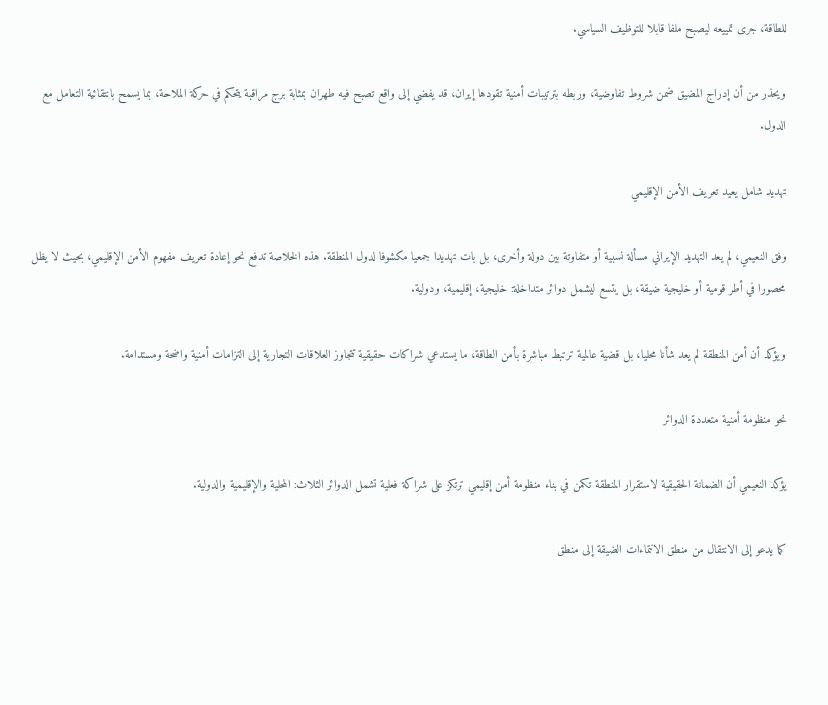للطاقة، جرى تمييعه ليصبح ملفا قابلا للتوظيف السياسي.

ويحذر من أن إدراج المضيق ضمن شروط تفاوضية، وربطه بترتيبات أمنية تقودها إيران، قد يفضي إلى واقع تصبح فيه طهران بمثابة برج مراقبة يتحكم في حركة الملاحة، بما يسمح بانتقائية التعامل مع الدول.

تهديد شامل يعيد تعريف الأمن الإقليمي

وفق النعيمي، لم يعد التهديد الإيراني مسألة نسبية أو متفاوتة بين دولة وأخرى، بل بات تهديدا جمعيا مكشوفا لدول المنطقة. هذه الخلاصة تدفع نحو إعادة تعريف مفهوم الأمن الإقليمي، بحيث لا يظل محصورا في أطر قومية أو خليجية ضيقة، بل يتسع ليشمل دوائر متداخلة: خليجية، إقليمية، ودولية.

ويؤكد أن أمن المنطقة لم يعد شأنا محليا، بل قضية عالمية ترتبط مباشرة بأمن الطاقة، ما يستدعي شراكات حقيقية تتجاوز العلاقات التجارية إلى التزامات أمنية واضحة ومستدامة.

نحو منظومة أمنية متعددة الدوائر

يؤكد النعيمي أن الضمانة الحقيقية لاستقرار المنطقة تكمن في بناء منظومة أمن إقليمي ترتكز على شراكة فعلية تشمل الدوائر الثلاث: المحلية والإقليمية والدولية.

كما يدعو إلى الانتقال من منطق الانتماءات الضيقة إلى منطق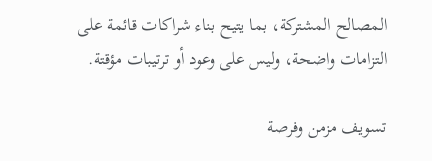المصالح المشتركة، بما يتيح بناء شراكات قائمة على التزامات واضحة، وليس على وعود أو ترتيبات مؤقتة.

تسويف مزمن وفرصة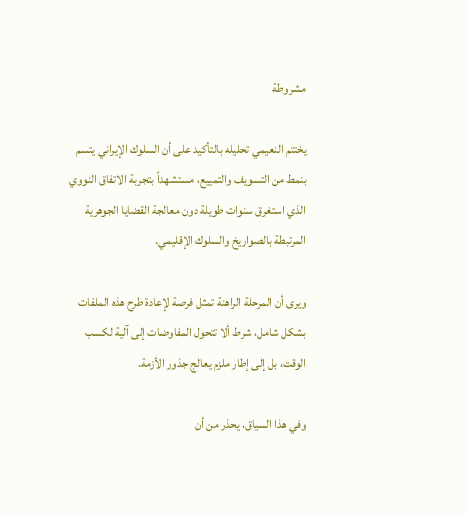مشروطة

يختتم النعيمي تحليله بالتأكيد على أن السلوك الإيراني يتسم بنمط من التسويف والتمييع، مستشهداً بتجربة الاتفاق النووي الذي استغرق سنوات طويلة دون معالجة القضايا الجوهرية المرتبطة بالصواريخ والسلوك الإقليمي.

ويرى أن المرحلة الراهنة تمثل فرصة لإعادة طرح هذه الملفات بشكل شامل، شرط ألا تتحول المفاوضات إلى آلية لكسب الوقت، بل إلى إطار ملزم يعالج جذور الأزمة.

وفي هذا السياق، يحذر من أن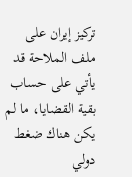تركيز إيران على ملف الملاحة قد يأتي على حساب بقية القضايا، ما لم يكن هناك ضغط دولي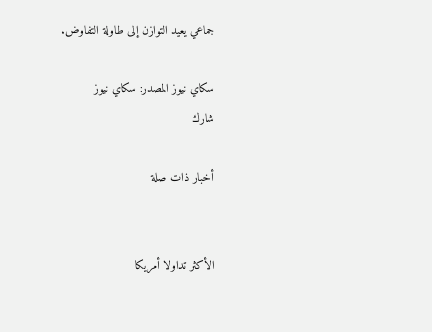جماعي يعيد التوازن إلى طاولة التفاوض.

سكاي نيوز المصدر: سكاي نيوز
شارك

أخبار ذات صلة


الأكثر تداولا أمريكا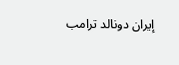إيران دونالد ترامب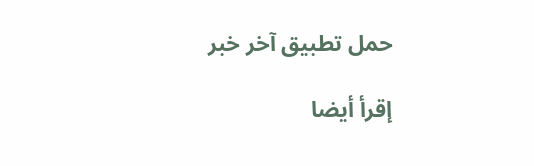حمل تطبيق آخر خبر

إقرأ أيضا